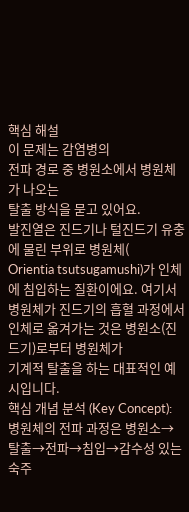핵심 해설
이 문제는 감염병의
전파 경로 중 병원소에서 병원체가 나오는
탈출 방식을 묻고 있어요.
발진열은 진드기나 털진드기 유충에 물린 부위로 병원체(
Orientia tsutsugamushi)가 인체에 침입하는 질환이에요. 여기서 병원체가 진드기의 흡혈 과정에서 인체로 옮겨가는 것은 병원소(진드기)로부터 병원체가
기계적 탈출을 하는 대표적인 예시입니다.
핵심 개념 분석 (Key Concept): 병원체의 전파 과정은 병원소→탈출→전파→침입→감수성 있는 숙주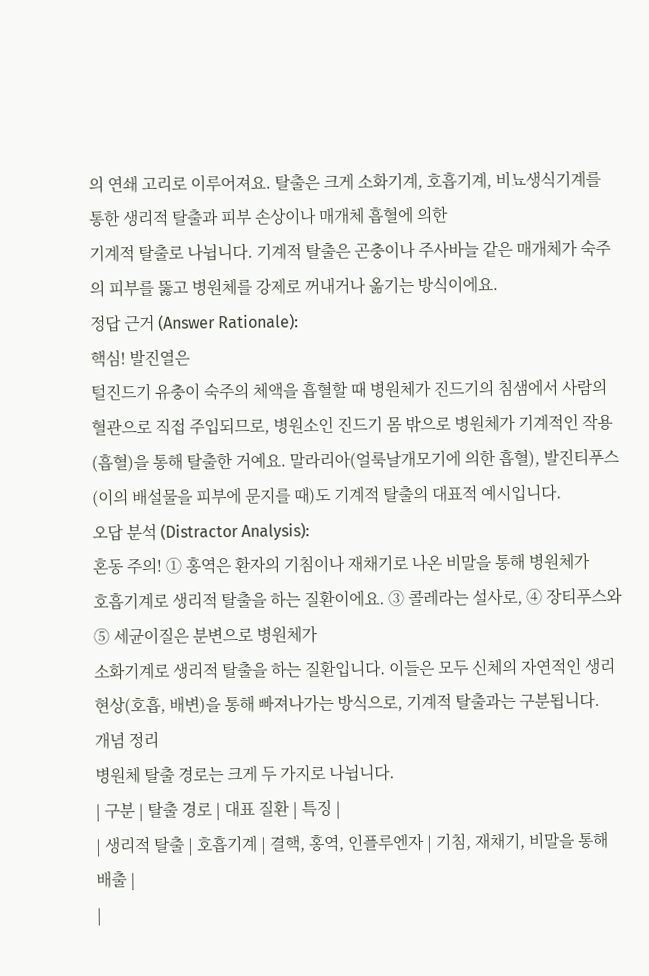의 연쇄 고리로 이루어져요. 탈출은 크게 소화기계, 호흡기계, 비뇨생식기계를 통한 생리적 탈출과 피부 손상이나 매개체 흡혈에 의한
기계적 탈출로 나뉩니다. 기계적 탈출은 곤충이나 주사바늘 같은 매개체가 숙주의 피부를 뚫고 병원체를 강제로 꺼내거나 옮기는 방식이에요.
정답 근거 (Answer Rationale):
핵심! 발진열은
털진드기 유충이 숙주의 체액을 흡혈할 때 병원체가 진드기의 침샘에서 사람의 혈관으로 직접 주입되므로, 병원소인 진드기 몸 밖으로 병원체가 기계적인 작용(흡혈)을 통해 탈출한 거예요. 말라리아(얼룩날개모기에 의한 흡혈), 발진티푸스(이의 배설물을 피부에 문지를 때)도 기계적 탈출의 대표적 예시입니다.
오답 분석 (Distractor Analysis):
혼동 주의! ① 홍역은 환자의 기침이나 재채기로 나온 비말을 통해 병원체가
호흡기계로 생리적 탈출을 하는 질환이에요. ③ 콜레라는 설사로, ④ 장티푸스와 ⑤ 세균이질은 분변으로 병원체가
소화기계로 생리적 탈출을 하는 질환입니다. 이들은 모두 신체의 자연적인 생리 현상(호흡, 배변)을 통해 빠져나가는 방식으로, 기계적 탈출과는 구분됩니다.
개념 정리
병원체 탈출 경로는 크게 두 가지로 나뉩니다.
| 구분 | 탈출 경로 | 대표 질환 | 특징 |
| 생리적 탈출 | 호흡기계 | 결핵, 홍역, 인플루엔자 | 기침, 재채기, 비말을 통해 배출 |
|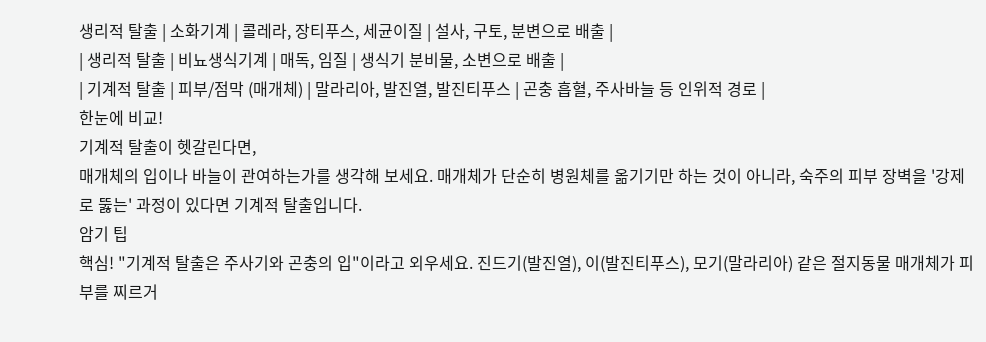생리적 탈출 | 소화기계 | 콜레라, 장티푸스, 세균이질 | 설사, 구토, 분변으로 배출 |
| 생리적 탈출 | 비뇨생식기계 | 매독, 임질 | 생식기 분비물, 소변으로 배출 |
| 기계적 탈출 | 피부/점막 (매개체) | 말라리아, 발진열, 발진티푸스 | 곤충 흡혈, 주사바늘 등 인위적 경로 |
한눈에 비교!
기계적 탈출이 헷갈린다면,
매개체의 입이나 바늘이 관여하는가를 생각해 보세요. 매개체가 단순히 병원체를 옮기기만 하는 것이 아니라, 숙주의 피부 장벽을 '강제로 뚫는' 과정이 있다면 기계적 탈출입니다.
암기 팁
핵심! "기계적 탈출은 주사기와 곤충의 입"이라고 외우세요. 진드기(발진열), 이(발진티푸스), 모기(말라리아) 같은 절지동물 매개체가 피부를 찌르거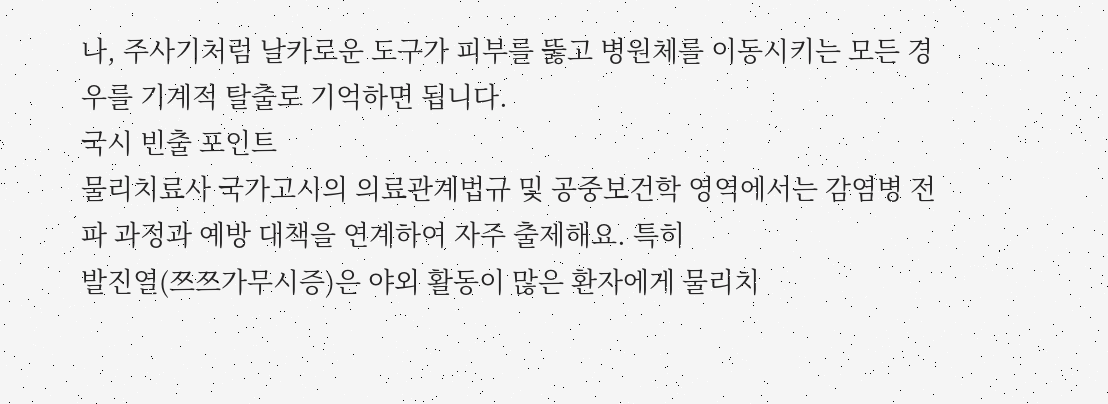나, 주사기처럼 날카로운 도구가 피부를 뚫고 병원체를 이동시키는 모든 경우를 기계적 탈출로 기억하면 됩니다.
국시 빈출 포인트
물리치료사 국가고시의 의료관계법규 및 공중보건학 영역에서는 감염병 전파 과정과 예방 대책을 연계하여 자주 출제해요. 특히
발진열(쯔쯔가무시증)은 야외 활동이 많은 환자에게 물리치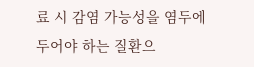료 시 감염 가능성을 염두에 두어야 하는 질환으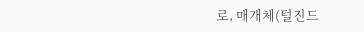로, 매개체(털진드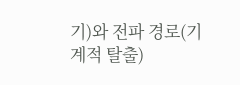기)와 전파 경로(기계적 탈출)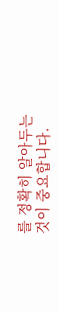를 정확히 알아두는 것이 중요합니다.